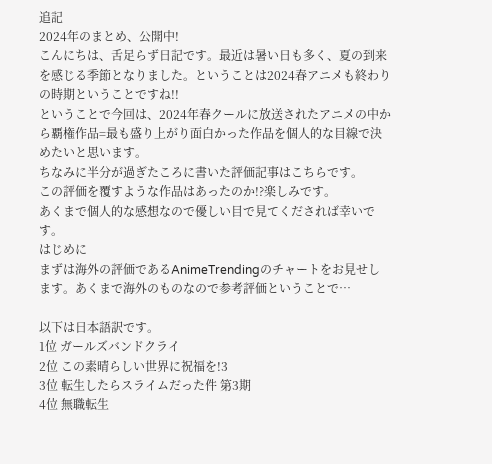追記
2024年のまとめ、公開中!
こんにちは、舌足らず日記です。最近は暑い日も多く、夏の到来を感じる季節となりました。ということは2024春アニメも終わりの時期ということですね!!
ということで今回は、2024年春クールに放送されたアニメの中から覇権作品=最も盛り上がり面白かった作品を個人的な目線で決めたいと思います。
ちなみに半分が過ぎたころに書いた評価記事はこちらです。
この評価を覆すような作品はあったのか!?楽しみです。
あくまで個人的な感想なので優しい目で見てくだされば幸いです。
はじめに
まずは海外の評価であるAnimeTrendingのチャートをお見せします。あくまで海外のものなので参考評価ということで…

以下は日本語訳です。
1位 ガールズバンドクライ
2位 この素晴らしい世界に祝福を!3
3位 転生したらスライムだった件 第3期
4位 無職転生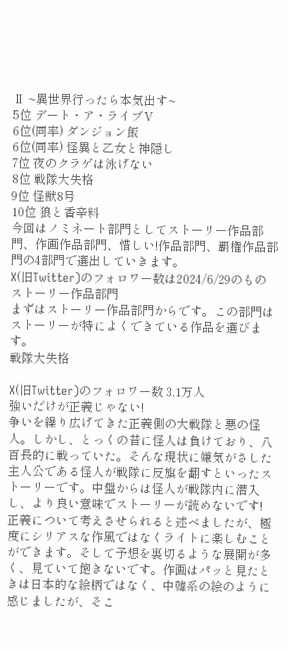Ⅱ ~異世界行ったら本気出す~
5位 デート・ア・ライブⅤ
6位(同率) ダンジョン飯
6位(同率) 怪異と乙女と神隠し
7位 夜のクラゲは泳げない
8位 戦隊大失格
9位 怪獣8号
10位 狼と香辛料
今回はノミネート部門としてストーリー作品部門、作画作品部門、惜しい!作品部門、覇権作品部門の4部門で選出していきます。
X(旧Twitter)のフォロワー数は2024/6/29のもの
ストーリー作品部門
まずはストーリー作品部門からです。この部門はストーリーが特によくできている作品を選びます。
戦隊大失格

X(旧Twitter)のフォロワー数 3.1万人
強いだけが正義じゃない!
争いを繰り広げてきた正義側の大戦隊と悪の怪人。しかし、とっくの昔に怪人は負けており、八百長的に戦っていた。そんな現状に嫌気がさした主人公である怪人が戦隊に反旗を翻すといったストーリーです。中盤からは怪人が戦隊内に潜入し、より良い意味でストーリーが読めないです!
正義について考えさせられると述べましたが、極度にシリアスな作風ではなくライトに楽しむことができます。そして予想を裏切るような展開が多く、見ていて飽きないです。作画はパッと見たときは日本的な絵柄ではなく、中韓系の絵のように感じましたが、そこ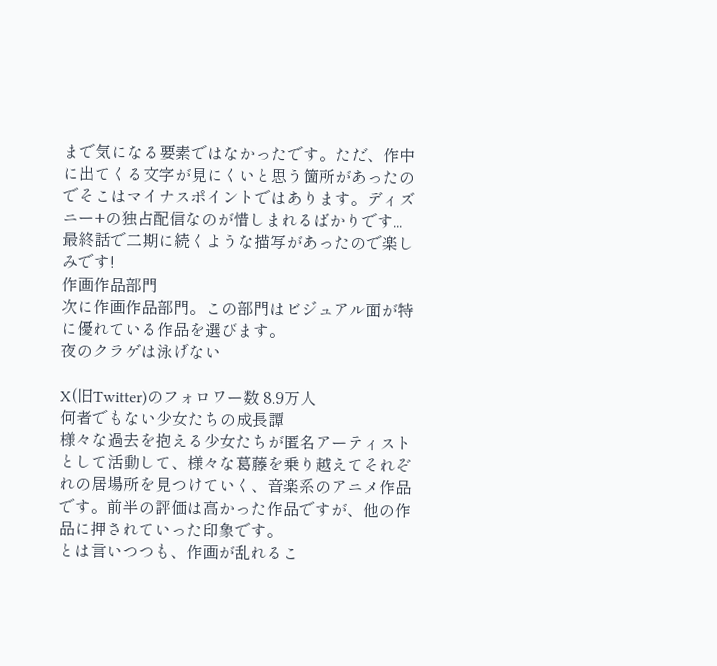まで気になる要素ではなかったです。ただ、作中に出てくる文字が見にくいと思う箇所があったのでそこはマイナスポイントではあります。ディズニー+の独占配信なのが惜しまれるばかりです...
最終話で二期に続くような描写があったので楽しみです!
作画作品部門
次に作画作品部門。この部門はビジュアル面が特に優れている作品を選びます。
夜のクラゲは泳げない

X(旧Twitter)のフォロワー数 8.9万人
何者でもない少女たちの成長譚
様々な過去を抱える少女たちが匿名アーティストとして活動して、様々な葛藤を乗り越えてそれぞれの居場所を見つけていく、音楽系のアニメ作品です。前半の評価は高かった作品ですが、他の作品に押されていった印象です。
とは言いつつも、作画が乱れるこ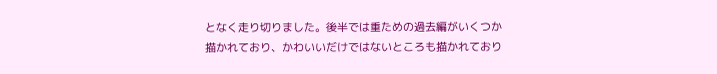となく走り切りました。後半では重ための過去編がいくつか描かれており、かわいいだけではないところも描かれており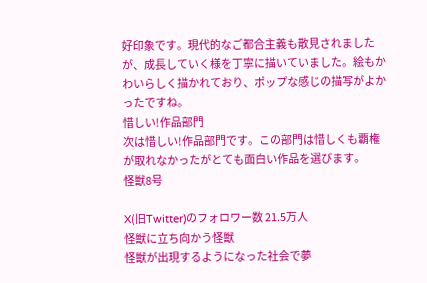好印象です。現代的なご都合主義も散見されましたが、成長していく様を丁寧に描いていました。絵もかわいらしく描かれており、ポップな感じの描写がよかったですね。
惜しい!作品部門
次は惜しい!作品部門です。この部門は惜しくも覇権が取れなかったがとても面白い作品を選びます。
怪獣8号

X(旧Twitter)のフォロワー数 21.5万人
怪獣に立ち向かう怪獣
怪獣が出現するようになった社会で夢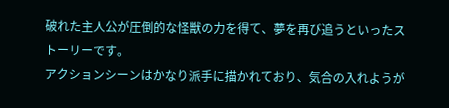破れた主人公が圧倒的な怪獣の力を得て、夢を再び追うといったストーリーです。
アクションシーンはかなり派手に描かれており、気合の入れようが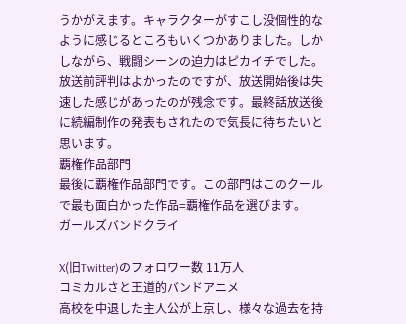うかがえます。キャラクターがすこし没個性的なように感じるところもいくつかありました。しかしながら、戦闘シーンの迫力はピカイチでした。放送前評判はよかったのですが、放送開始後は失速した感じがあったのが残念です。最終話放送後に続編制作の発表もされたので気長に待ちたいと思います。
覇権作品部門
最後に覇権作品部門です。この部門はこのクールで最も面白かった作品=覇権作品を選びます。
ガールズバンドクライ

X(旧Twitter)のフォロワー数 11万人
コミカルさと王道的バンドアニメ
高校を中退した主人公が上京し、様々な過去を持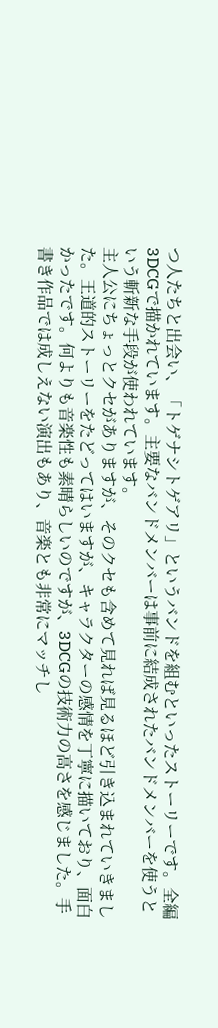つ人たちと出会い、「トゲナシトゲアリ」というバンドを組むといったストーリーです。全編3DCGで描かれています。主要なバンドメンバーは事前に結成されたバンドメンバーを使うという斬新な手段が使われています。
主人公にちょっとクセがありますが、そのクセも含めて見れば見るほど引き込まれていきました。王道的ストーリーをたどってはいますが、キャラクターの感情を丁寧に描いており、面白かったです。何よりも音楽性も素晴らしいのですが、3DCGの技術力の高さを感じました。手書き作品では成しえない演出もあり、音楽とも非常にマッチし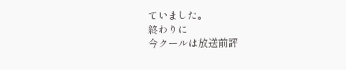ていました。
終わりに
今クールは放送前評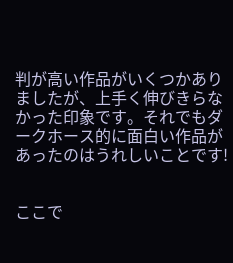判が高い作品がいくつかありましたが、上手く伸びきらなかった印象です。それでもダークホース的に面白い作品があったのはうれしいことです!


ここで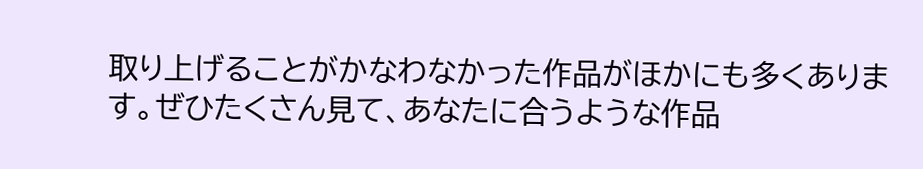取り上げることがかなわなかった作品がほかにも多くあります。ぜひたくさん見て、あなたに合うような作品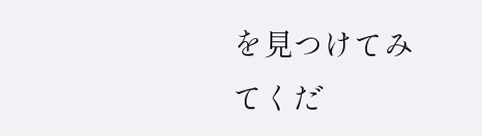を見つけてみてくだ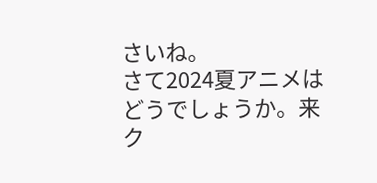さいね。
さて2024夏アニメはどうでしょうか。来ク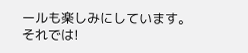ールも楽しみにしています。
それでは!